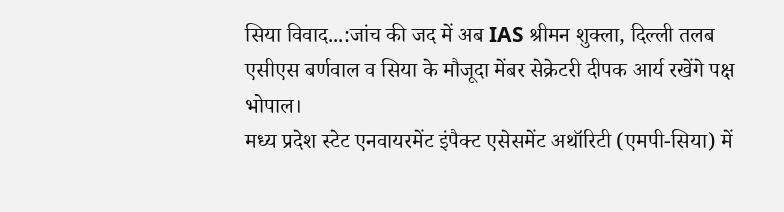सिया विवाद...:जांच की जद में अब IAS श्रीमन शुक्ला, दिल्ली तलब
एसीएस बर्णवाल व सिया के मौजूदा मेंबर सेक्रेटरी दीपक आर्य रखेंगे पक्ष
भोपाल।
मध्य प्रदेश स्टेट एनवायरमेंट इंपैक्ट एसेसमेंट अथॉरिटी (एमपी-सिया) में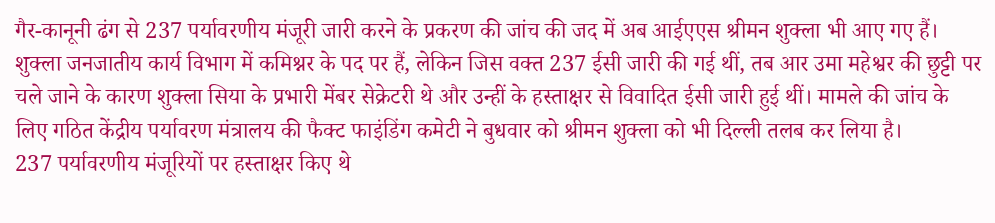गैर-कानूनी ढंग से 237 पर्यावरणीय मंजूरी जारी करने के प्रकरण की जांच की जद में अब आईएएस श्रीमन शुक्ला भी आए गए हैं। शुक्ला जनजातीय कार्य विभाग में कमिश्नर के पद पर हैं, लेकिन जिस वक्त 237 ईसी जारी की गई थीं, तब आर उमा महेश्वर की छुट्टी पर चले जाने के कारण शुक्ला सिया के प्रभारी मेंबर सेक्रेटरी थे और उन्हीं के हस्ताक्षर से विवादित ईसी जारी हुई थीं। मामले की जांच के लिए गठित केंद्रीय पर्यावरण मंत्रालय की फैक्ट फाइंडिंग कमेटी ने बुधवार को श्रीमन शुक्ला को भी दिल्ली तलब कर लिया है।
237 पर्यावरणीय मंजूरियों पर हस्ताक्षर किए थे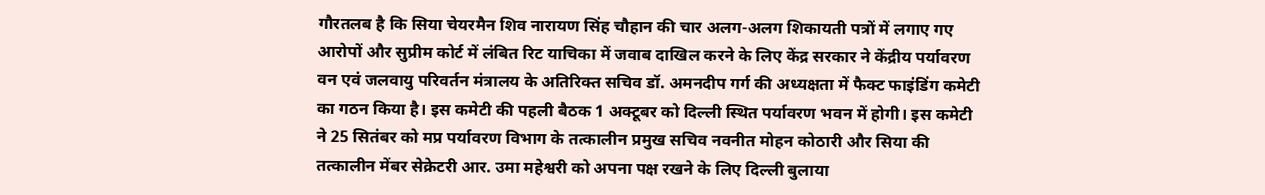गौरतलब है कि सिया चेयरमैन शिव नारायण सिंह चौहान की चार अलग-अलग शिकायती पत्रों में लगाए गए आरोपों और सुप्रीम कोर्ट में लंबित रिट याचिका में जवाब दाखिल करने के लिए केंद्र सरकार ने केंद्रीय पर्यावरण वन एवं जलवायु परिवर्तन मंत्रालय के अतिरिक्त सचिव डॉ. अमनदीप गर्ग की अध्यक्षता में फैक्ट फाइंडिंग कमेटी का गठन किया है। इस कमेटी की पहली बैठक 1 अक्टूबर को दिल्ली स्थित पर्यावरण भवन में होगी। इस कमेटी ने 25 सितंबर को मप्र पर्यावरण विभाग के तत्कालीन प्रमुख सचिव नवनीत मोहन कोठारी और सिया की तत्कालीन मेंबर सेक्रेटरी आर. उमा महेश्वरी को अपना पक्ष रखने के लिए दिल्ली बुलाया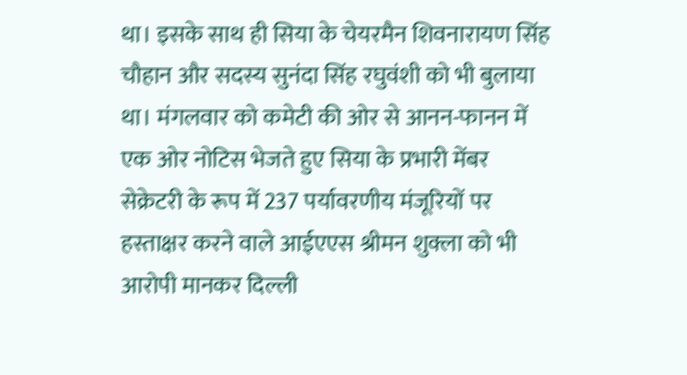था। इसके साथ ही सिया के चेयरमैन शिवनारायण सिंह चौहान और सदस्य सुनंदा सिंह रघुवंशी को भी बुलाया था। मंगलवार को कमेटी की ओर से आनन-फानन में एक ओर नोटिस भेजते हुए सिया के प्रभारी मेंबर सेक्रेटरी के रूप में 237 पर्यावरणीय मंजूरियों पर हस्ताक्षर करने वाले आईएएस श्रीमन शुक्ला को भी आरोपी मानकर दिल्ली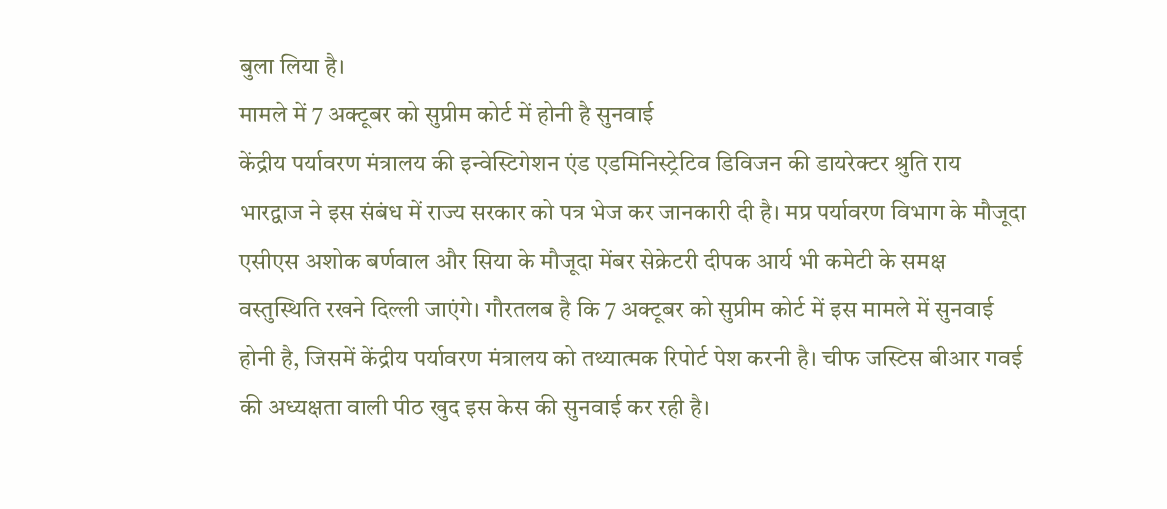बुला लिया है।
मामले में 7 अक्टूबर को सुप्रीम कोर्ट में होनी है सुनवाई
केंद्रीय पर्यावरण मंत्रालय की इन्वेस्टिगेशन एंड एडमिनिस्ट्रेटिव डिविजन की डायरेक्टर श्रुति राय भारद्वाज ने इस संबंध में राज्य सरकार को पत्र भेज कर जानकारी दी है। मप्र पर्यावरण विभाग के मौजूदा एसीएस अशोक बर्णवाल और सिया के मौजूदा मेंबर सेक्रेटरी दीपक आर्य भी कमेटी के समक्ष वस्तुस्थिति रखने दिल्ली जाएंगे। गौरतलब है कि 7 अक्टूबर को सुप्रीम कोर्ट में इस मामले में सुनवाई होनी है, जिसमें केंद्रीय पर्यावरण मंत्रालय को तथ्यात्मक रिपोर्ट पेश करनी है। चीफ जस्टिस बीआर गवई की अध्यक्षता वाली पीठ खुद इस केस की सुनवाई कर रही है।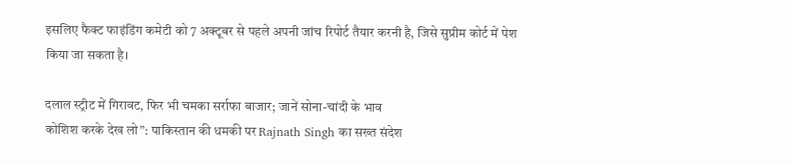इसलिए फैक्ट फाइंडिंग कमेटी को 7 अक्टूबर से पहले अपनी जांच रिपोर्ट तैयार करनी है, जिसे सुप्रीम कोर्ट में पेश किया जा सकता है।

दलाल स्ट्रीट में गिरावट, फिर भी चमका सर्राफा बाजार; जानें सोना-चांदी के भाव
कोशिश करके देख लो”: पाकिस्तान की धमकी पर Rajnath Singh का सख्त संदेश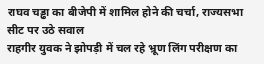राघव चड्ढा का बीजेपी में शामिल होने की चर्चा, राज्यसभा सीट पर उठे सवाल
राहगीर युवक ने झोपड़ी में चल रहे भ्रूण लिंग परीक्षण का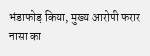भंडाफोड़ किया, मुख्य आरोपी फरार
नासा का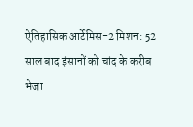ऐतिहासिक आर्टेमिस-2 मिशन: 52 साल बाद इंसानों को चांद के करीब भेजा